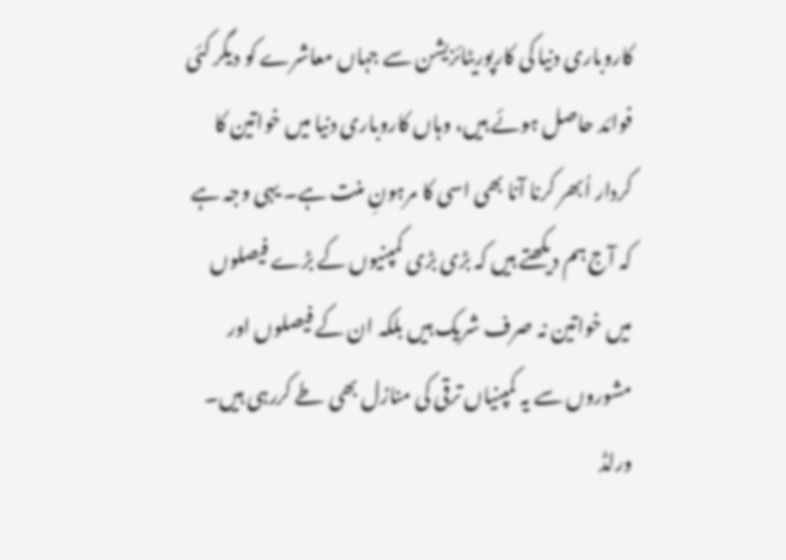کاروباری دنیا کی کارپوریٹائزیشن سے جہاں معاشرے کو دیگر کئی فوائد حاصل ہوئے ہیں، وہاں کاروباری دنیا میں خواتین کا کردار اُبھر کرنا آنا بھی اسی کا مرہونِ منت ہے۔ یہی وجہ ہے کہ آج ہم دیکھتے ہیں کہ بڑی بڑی کمپنیوں کے بڑے فیصلوں میں خواتین نہ صرف شریک ہیں بلکہ ان کے فیصلوں اور مشوروں سے یہ کمپنیاں ترقی کی منازل بھی طے کررہی ہیں۔
ورلڈ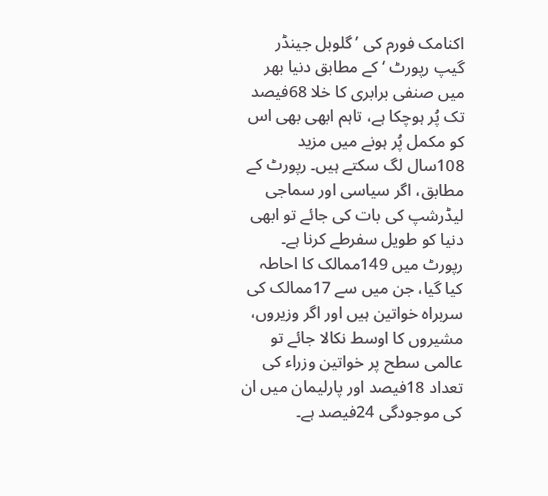اکنامک فورم کی ’گلوبل جینڈر گیپ رپورٹ ‘ کے مطابق دنیا بھر میں صنفی برابری کا خلا 68فیصد تک پُر ہوچکا ہے، تاہم ابھی بھی اس کو مکمل پُر ہونے میں مزید 108سال لگ سکتے ہیں۔ رپورٹ کے مطابق، اگر سیاسی اور سماجی لیڈرشپ کی بات کی جائے تو ابھی دنیا کو طویل سفرطے کرنا ہے۔
رپورٹ میں 149ممالک کا احاطہ کیا گیا، جن میں سے 17ممالک کی سربراہ خواتین ہیں اور اگر وزیروں، مشیروں کا اوسط نکالا جائے تو عالمی سطح پر خواتین وزراء کی تعداد 18فیصد اور پارلیمان میں ان کی موجودگی 24فیصد ہے۔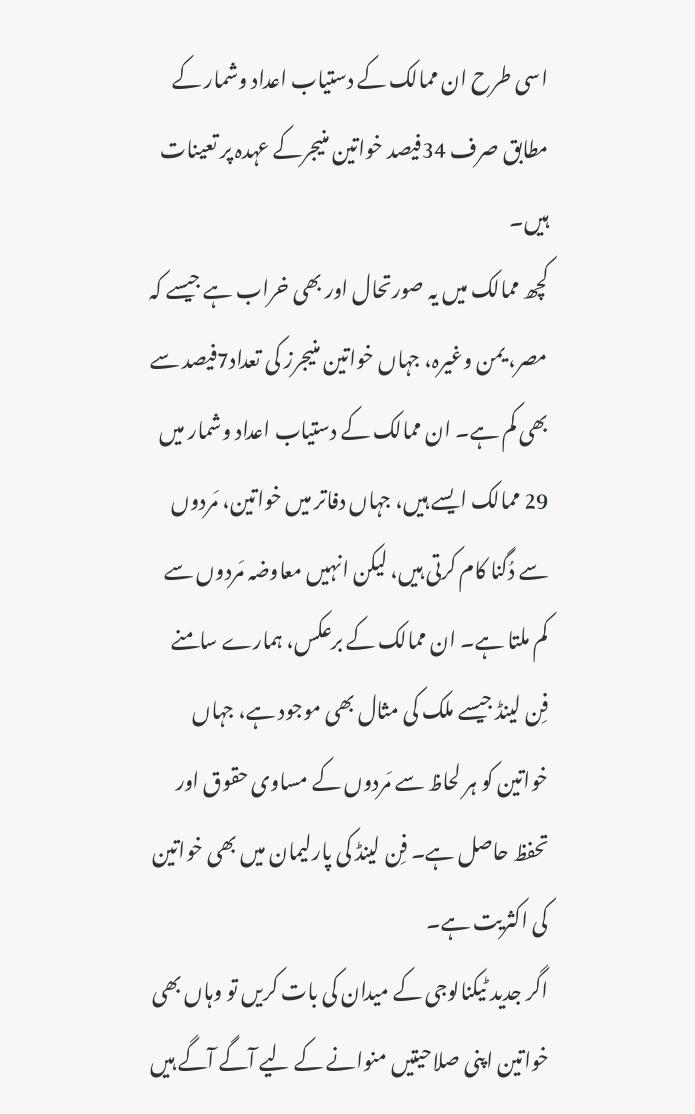اسی طرح ان ممالک کے دستیاب اعداد وشمار کے مطابق صرف 34فیصد خواتین منیجرکے عہدہ پر تعینات ہیں۔
کچھ ممالک میں یہ صورتحال اور بھی خراب ہے جیسے کہ مصر، یمن وغیرہ، جہاں خواتین منیجرز کی تعداد7فیصد سے بھی کم ہے۔ ان ممالک کے دستیاب اعداد وشمار میں 29 ممالک ایسے ہیں، جہاں دفاتر میں خواتین، مَردوں سے دُگنا کام کرتی ہیں، لیکن انہیں معاوضہ مَردوں سے کم ملتا ہے۔ ان ممالک کے برعکس، ہمارے سامنے فِن لینڈ جیسے ملک کی مثال بھی موجود ہے، جہاں خواتین کو ہر لحاظ سے مَردوں کے مساوی حقوق اور تحفظ حاصل ہے۔ فِن لینڈ کی پارلیمان میں بھی خواتین کی اکثریت ہے۔
اگر جدید ٹیکنالوجی کے میدان کی بات کریں تو وہاں بھی خواتین اپنی صلاحیتیں منوانے کے لیے آگے آگے ہیں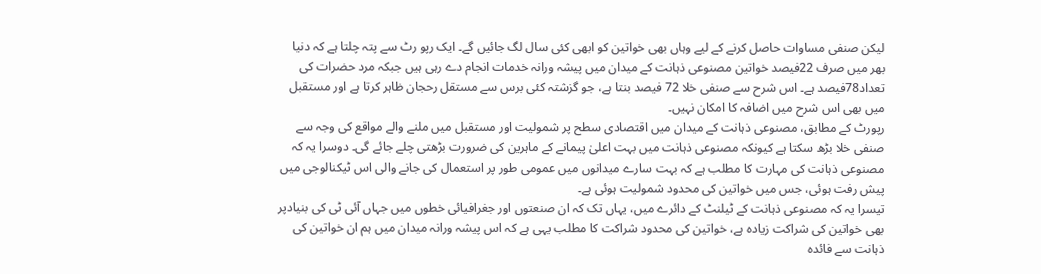لیکن صنفی مساوات حاصل کرنے کے لیے وہاں بھی خواتین کو ابھی کئی سال لگ جائیں گے۔ ایک رپو رٹ سے پتہ چلتا ہے کہ دنیا بھر میں صرف 22فیصد خواتین مصنوعی ذہانت کے میدان میں پیشہ ورانہ خدمات انجام دے رہی ہیں جبکہ مرد حضرات کی تعداد78فیصد ہے۔ اس شرح سے صنفی خلا 72 فیصد بنتا ہے، جو گزشتہ کئی برس سے مستقل رحجان ظاہر کرتا ہے اور مستقبل میں بھی اس شرح میں اضافہ کا امکان نہیں۔
رپورٹ کے مطابق، مصنوعی ذہانت کے میدان میں اقتصادی سطح پر شمولیت اور مستقبل میں ملنے والے مواقع کی وجہ سے صنفی خلا بڑھ سکتا ہے کیونکہ مصنوعی ذہانت میں بہت اعلیٰ پیمانے کے ماہرین کی ضرورت بڑھتی چلے جائے گی۔ دوسرا یہ کہ مصنوعی ذہانت کی مہارت کا مطلب ہے کہ بہت سارے میدانوں میں عمومی طور پر استعمال کی جانے والی اس ٹیکنالوجی میں پیش رفت ہوئی، جس میں خواتین کی محدود شمولیت ہوئی ہے۔
تیسرا یہ کہ مصنوعی ذہانت کے ٹیلنٹ کے دائرے میں، یہاں تک کہ ان صنعتوں اور جغرافیائی خطوں میں جہاں آئی ٹی کی بنیادپر بھی خواتین کی شراکت زیادہ ہے، خواتین کی محدود شراکت کا مطلب یہی ہے کہ اس پیشہ ورانہ میدان میں ہم ان خواتین کی ذہانت سے فائدہ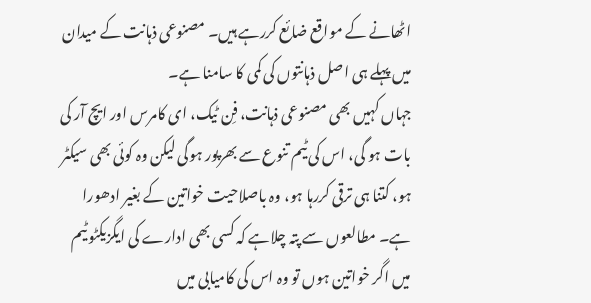اٹھانے کے مواقع ضائع کررہے ہیں۔ مصنوعی ذہانت کے میدان میں پہلے ہی اصل ذہانتوں کی کمی کا سامنا ہے۔
جہاں کہیں بھی مصنوعی ذہانت، فِن ٹیک، ای کامرس اور ایچ آر کی بات ہو گی، اس کی ٹیم تنوع سے بھرپور ہوگی لیکن وہ کوئی بھی سیکٹر ہو، کتنا ہی ترقی کررہا ہو، وہ باصلاحیت خواتین کے بغیر ادھورا ہے۔ مطالعوں سے پتہ چلاہے کہ کسی بھی ادارے کی ایگزیکٹو ٹیم میں اگر خواتین ہوں تو وہ اس کی کامیابی میں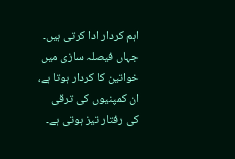اہم کردار ادا کرتی ہیں۔ جہاں فیصلہ سازی میں خواتین کا کردار ہوتا ہے، ان کمپنیوں کی ترقی کی رفتار تیز ہوتی ہے۔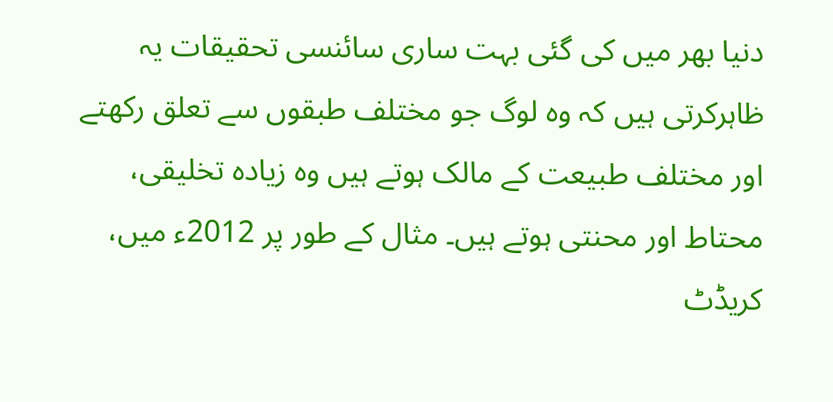دنیا بھر میں کی گئی بہت ساری سائنسی تحقیقات یہ ظاہرکرتی ہیں کہ وہ لوگ جو مختلف طبقوں سے تعلق رکھتے اور مختلف طبیعت کے مالک ہوتے ہیں وہ زیادہ تخلیقی، محتاط اور محنتی ہوتے ہیں۔ مثال کے طور پر 2012ء میں، کریڈٹ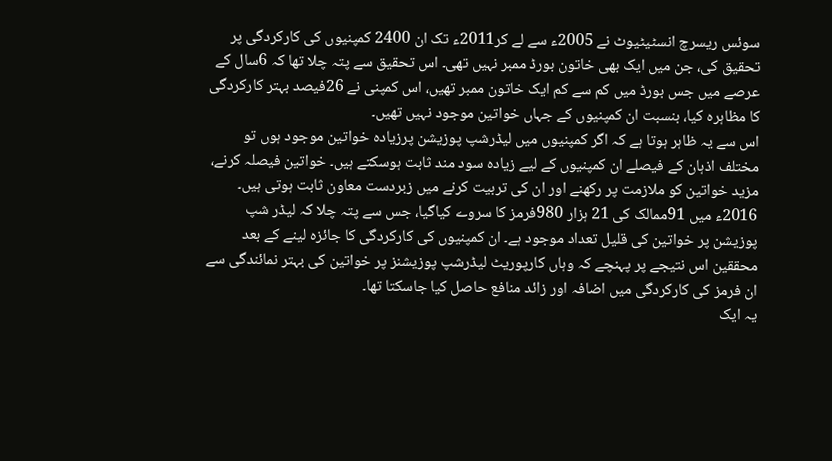سوئس ریسرچ انسٹیٹیوٹ نے 2005ء سے لے کر2011ء تک ان 2400 کمپنیوں کی کارکردگی پر تحقیق کی، جن میں ایک بھی خاتون بورڈ ممبر نہیں تھی۔ اس تحقیق سے پتہ چلا تھا کہ 6سال کے عرصے میں جس بورڈ میں کم سے کم ایک خاتون ممبر تھیں، اس کمپنی نے 26فیصد بہتر کارکردگی کا مظاہرہ کیا، بنسبت ان کمپنیوں کے جہاں خواتین موجود نہیں تھیں۔
اس سے یہ ظاہر ہوتا ہے کہ اگر کمپنیوں میں لیڈرشپ پوزیشن پرزیادہ خواتین موجود ہوں تو مختلف اذہان کے فیصلے ان کمپنیوں کے لیے زیادہ سود مند ثابت ہوسکتے ہیں۔ خواتین فیصلہ کرنے، مزید خواتین کو ملازمت پر رکھنے اور ان کی تربیت کرنے میں زبردست معاون ثابت ہوتی ہیں۔
2016ء میں 91ممالک کی 21 ہزار 980فرمز کا سروے کیاگیا، جس سے پتہ چلا کہ لیڈر شپ پوزیشن پر خواتین کی قلیل تعداد موجود ہے۔ ان کمپنیوں کی کارکردگی کا جائزہ لینے کے بعد محققین اس نتیجے پر پہنچے کہ وہاں کارپوریٹ لیڈرشپ پوزیشنز پر خواتین کی بہتر نمائندگی سے ان فرمز کی کارکردگی میں اضافہ اور زائد منافع حاصل کیا جاسکتا تھا۔
یہ ایک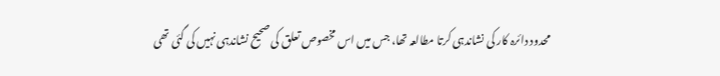محدود دائرہ کار کی نشاندہی کرتا مطالعہ تھا، جس میں اس مخصوص تعلق کی صحیح نشاندہی نہیں کی گئی تھی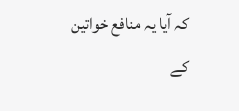کہ آیا یہ منافع خواتین کے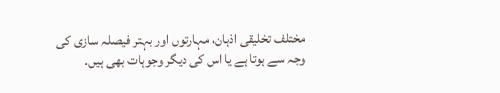مختلف تخلیقی اذہان، مہارتوں اور بہتر فیصلہ سازی کی وجہ سے ہوتا ہے یا اس کی دیگر وجوہات بھی ہیں۔